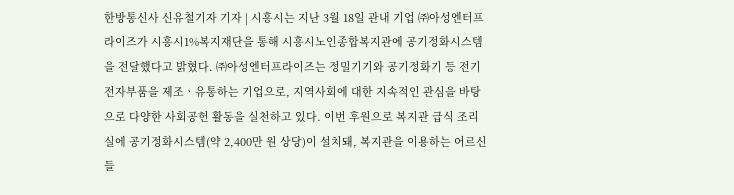한방통신사 신유철기자 기자 | 시흥시는 지난 3월 18일 관내 기업 ㈜아성엔터프라이즈가 시흥시1%복지재단을 통해 시흥시노인종합복지관에 공기정화시스템을 전달했다고 밝혔다. ㈜아성엔터프라이즈는 정밀기기와 공기정화기 등 전기전자부품을 제조ㆍ유통하는 기업으로, 지역사회에 대한 지속적인 관심을 바탕으로 다양한 사회공헌 활동을 실천하고 있다. 이번 후원으로 복지관 급식 조리실에 공기정화시스템(약 2,400만 원 상당)이 설치돼, 복지관을 이용하는 어르신들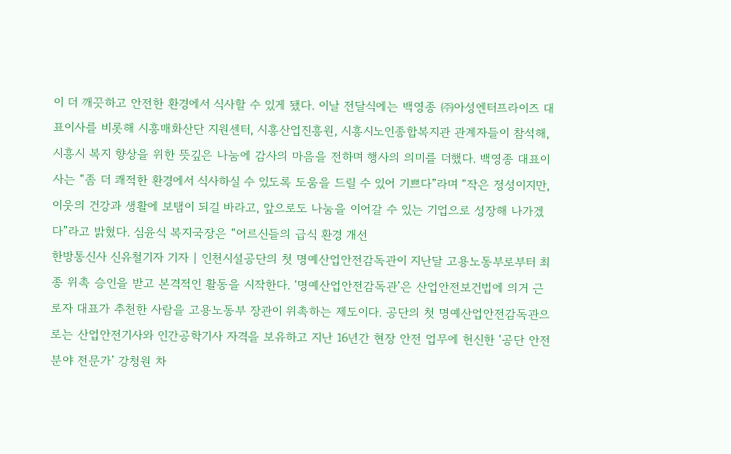이 더 깨끗하고 안전한 환경에서 식사할 수 있게 됐다. 이날 전달식에는 백영종 ㈜아성엔터프라이즈 대표이사를 비롯해 시흥매화산단 지원센터, 시흥산업진흥원, 시흥시노인종합복지관 관계자들이 참석해, 시흥시 복지 향상을 위한 뜻깊은 나눔에 감사의 마음을 전하며 행사의 의미를 더했다. 백영종 대표이사는 “좀 더 쾌적한 환경에서 식사하실 수 있도록 도움을 드릴 수 있어 기쁘다”라며 “작은 정성이지만, 이웃의 건강과 생활에 보탬이 되길 바라고, 앞으로도 나눔을 이어갈 수 있는 기업으로 성장해 나가겠다”라고 밝혔다. 심윤식 복지국장은 “어르신들의 급식 환경 개선
한방통신사 신유철기자 기자 | 인천시설공단의 첫 명예산업안전감독관이 지난달 고용노동부로부터 최종 위촉 승인을 받고 본격적인 활동을 시작한다. ‘명예산업안전감독관’은 산업안전보건법에 의거 근로자 대표가 추천한 사람을 고용노동부 장관이 위촉하는 제도이다. 공단의 첫 명예산업안전감독관으로는 산업안전기사와 인간공학기사 자격을 보유하고 지난 16년간 현장 안전 업무에 헌신한 ‘공단 안전 분야 전문가’ 강청원 차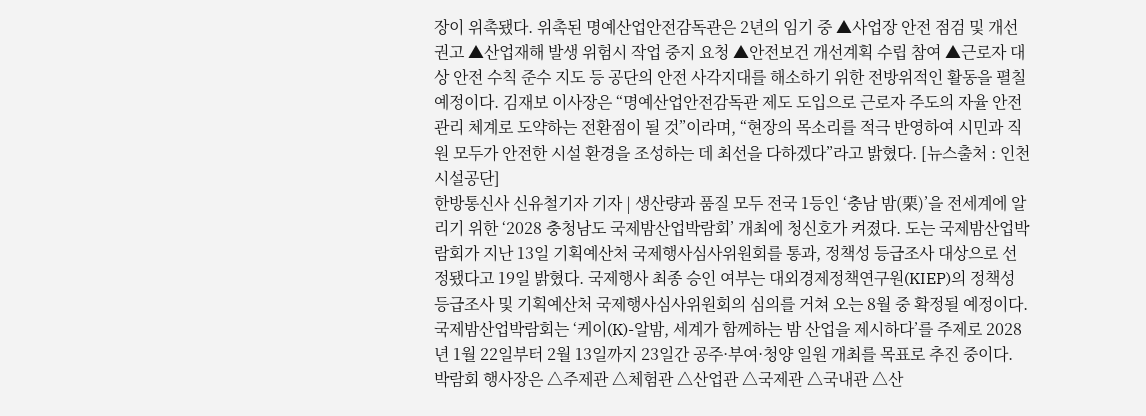장이 위촉됐다. 위촉된 명예산업안전감독관은 2년의 임기 중 ▲사업장 안전 점검 및 개선 권고 ▲산업재해 발생 위험시 작업 중지 요청 ▲안전보건 개선계획 수립 참여 ▲근로자 대상 안전 수칙 준수 지도 등 공단의 안전 사각지대를 해소하기 위한 전방위적인 활동을 펼칠 예정이다. 김재보 이사장은 “명예산업안전감독관 제도 도입으로 근로자 주도의 자율 안전관리 체계로 도약하는 전환점이 될 것”이라며, “현장의 목소리를 적극 반영하여 시민과 직원 모두가 안전한 시설 환경을 조성하는 데 최선을 다하겠다”라고 밝혔다. [뉴스출처 : 인천시설공단]
한방통신사 신유철기자 기자 | 생산량과 품질 모두 전국 1등인 ‘충남 밤(栗)’을 전세계에 알리기 위한 ‘2028 충청남도 국제밤산업박람회’ 개최에 청신호가 켜졌다. 도는 국제밤산업박람회가 지난 13일 기획예산처 국제행사심사위원회를 통과, 정책성 등급조사 대상으로 선정됐다고 19일 밝혔다. 국제행사 최종 승인 여부는 대외경제정책연구원(KIEP)의 정책성 등급조사 및 기획예산처 국제행사심사위원회의 심의를 거쳐 오는 8월 중 확정될 예정이다. 국제밤산업박람회는 ‘케이(K)-알밤, 세계가 함께하는 밤 산업을 제시하다’를 주제로 2028년 1월 22일부터 2월 13일까지 23일간 공주·부여·청양 일원 개최를 목표로 추진 중이다. 박람회 행사장은 △주제관 △체험관 △산업관 △국제관 △국내관 △산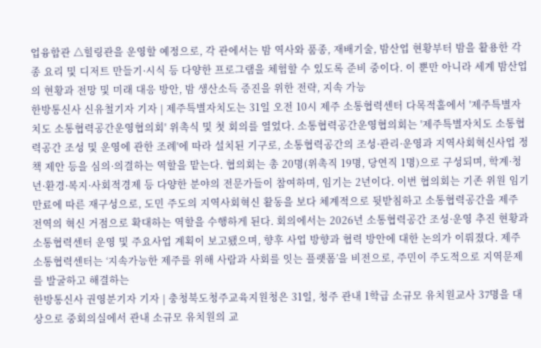업융합관 △힐링관을 운영할 예정으로, 각 관에서는 밤 역사와 품종, 재배기술, 밤산업 현황부터 밤을 활용한 각종 요리 및 디저트 만들기·시식 등 다양한 프로그램을 체험할 수 있도록 준비 중이다. 이 뿐만 아니라 세계 밤산업의 현황과 전망 및 미래 대응 방안, 밤 생산소득 증진을 위한 전략, 지속 가능
한방통신사 신유철기자 기자 | 제주특별자치도는 31일 오전 10시 제주 소통협력센터 다목적홀에서 '제주특별자치도 소통협력공간운영협의회' 위촉식 및 첫 회의를 열었다. 소통협력공간운영협의회는 '제주특별자치도 소통협력공간 조성 및 운영에 관한 조례'에 따라 설치된 기구로, 소통협력공간의 조성·관리·운영과 지역사회혁신사업 정책 제안 등을 심의·의결하는 역할을 맡는다. 협의회는 총 20명(위촉직 19명, 당연직 1명)으로 구성되며, 학계·청년·환경·복지·사회적경제 등 다양한 분야의 전문가들이 참여하며, 임기는 2년이다. 이번 협의회는 기존 위원 임기 만료에 따른 재구성으로, 도민 주도의 지역사회혁신 활동을 보다 체계적으로 뒷받침하고 소통협력공간을 제주 전역의 혁신 거점으로 확대하는 역할을 수행하게 된다. 회의에서는 2026년 소통협력공간 조성·운영 추진 현황과 소통협력센터 운영 및 주요사업 계획이 보고됐으며, 향후 사업 방향과 협력 방안에 대한 논의가 이뤄졌다. 제주 소통협력센터는 ‘지속가능한 제주를 위해 사람과 사회를 잇는 플랫폼’을 비전으로, 주민이 주도적으로 지역문제를 발굴하고 해결하는
한방통신사 권영분기자 기자 | 충청북도청주교육지원청은 31일, 청주 관내 1학급 소규모 유치원교사 37명을 대상으로 중회의실에서 관내 소규모 유치원의 교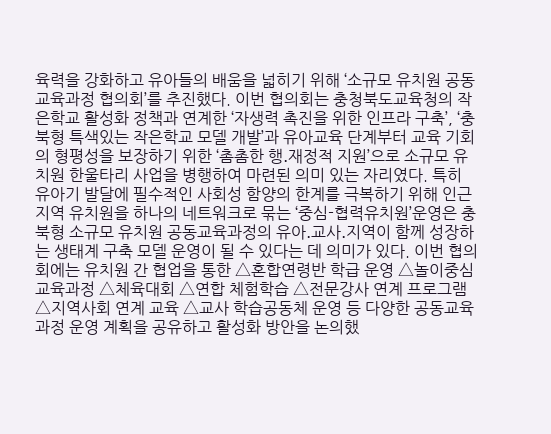육력을 강화하고 유아들의 배움을 넓히기 위해 ‘소규모 유치원 공동교육과정 협의회’를 추진했다. 이번 협의회는 충청북도교육청의 작은학교 활성화 정책과 연계한 ‘자생력 촉진을 위한 인프라 구축’, ‘충북형 특색있는 작은학교 모델 개발’과 유아교육 단계부터 교육 기회의 형평성을 보장하기 위한 ‘촘촘한 행․재정적 지원’으로 소규모 유치원 한울타리 사업을 병행하여 마련된 의미 있는 자리였다. 특히 유아기 발달에 필수적인 사회성 함양의 한계를 극복하기 위해 인근 지역 유치원을 하나의 네트워크로 묶는 ‘중심-협력유치원’운영은 충북형 소규모 유치원 공동교육과정의 유아․교사․지역이 함께 성장하는 생태계 구축 모델 운영이 될 수 있다는 데 의미가 있다. 이번 협의회에는 유치원 간 협업을 통한 △혼합연령반 학급 운영 △놀이중심 교육과정 △체육대회 △연합 체험학습 △전문강사 연계 프로그램 △지역사회 연계 교육 △교사 학습공동체 운영 등 다양한 공동교육과정 운영 계획을 공유하고 활성화 방안을 논의했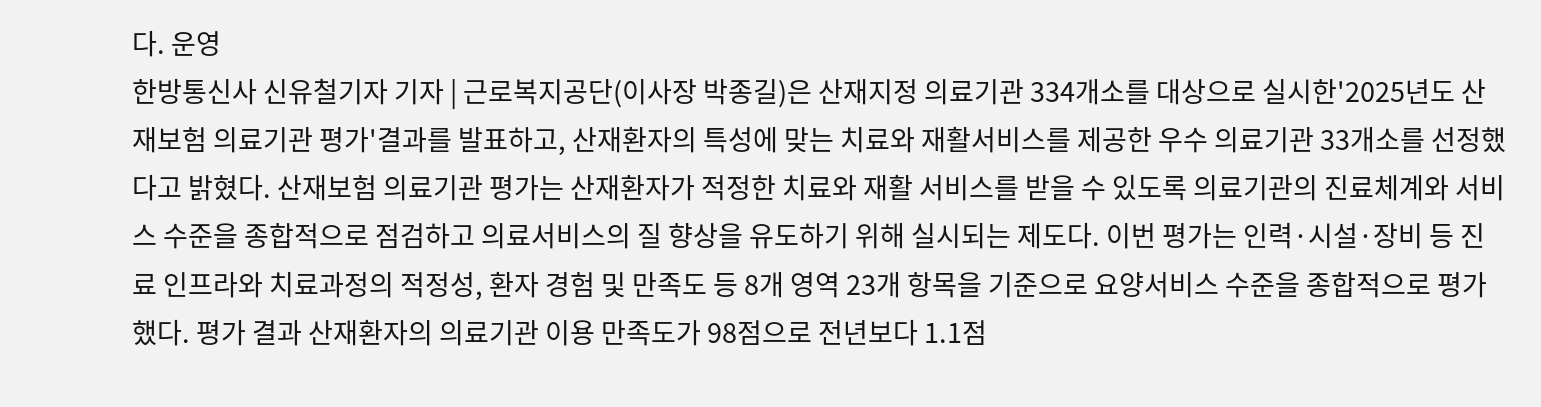다. 운영
한방통신사 신유철기자 기자 | 근로복지공단(이사장 박종길)은 산재지정 의료기관 334개소를 대상으로 실시한'2025년도 산재보험 의료기관 평가'결과를 발표하고, 산재환자의 특성에 맞는 치료와 재활서비스를 제공한 우수 의료기관 33개소를 선정했다고 밝혔다. 산재보험 의료기관 평가는 산재환자가 적정한 치료와 재활 서비스를 받을 수 있도록 의료기관의 진료체계와 서비스 수준을 종합적으로 점검하고 의료서비스의 질 향상을 유도하기 위해 실시되는 제도다. 이번 평가는 인력·시설·장비 등 진료 인프라와 치료과정의 적정성, 환자 경험 및 만족도 등 8개 영역 23개 항목을 기준으로 요양서비스 수준을 종합적으로 평가했다. 평가 결과 산재환자의 의료기관 이용 만족도가 98점으로 전년보다 1.1점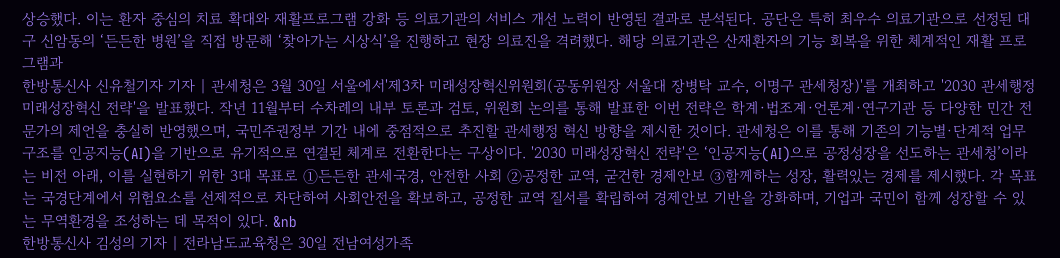상승했다. 이는 환자 중심의 치료 확대와 재활프로그램 강화 등 의료기관의 서비스 개선 노력이 반영된 결과로 분석된다. 공단은 특히 최우수 의료기관으로 선정된 대구 신암동의 ‘든든한 병원’을 직접 방문해 ‘찾아가는 시상식’을 진행하고 현장 의료진을 격려했다. 해당 의료기관은 산재환자의 기능 회복을 위한 체계적인 재활 프로그램과
한방통신사 신유철기자 기자 | 관세청은 3월 30일 서울에서'제3차 미래성장혁신위원회(공동위원장 서울대 장병탁 교수, 이명구 관세청장)'를 개최하고 '2030 관세행정 미래성장혁신 전략'을 발표했다. 작년 11월부터 수차례의 내부 토론과 검토, 위원회 논의를 통해 발표한 이번 전략은 학계·법조계·언론계·연구기관 등 다양한 민간 전문가의 제언을 충실히 반영했으며, 국민주권정부 기간 내에 중점적으로 추진할 관세행정 혁신 방향을 제시한 것이다. 관세청은 이를 통해 기존의 기능별·단계적 업무 구조를 인공지능(AI)을 기반으로 유기적으로 연결된 체계로 전환한다는 구상이다. '2030 미래성장혁신 전략'은 ‘인공지능(AI)으로 공정성장을 선도하는 관세청’이라는 비전 아래, 이를 실현하기 위한 3대 목표로 ➀든든한 관세국경, 안전한 사회 ➁공정한 교역, 굳건한 경제안보 ➂함께하는 성장, 활력있는 경제를 제시했다. 각 목표는 국경단계에서 위험요소를 선제적으로 차단하여 사회안전을 확보하고, 공정한 교역 질서를 확립하여 경제안보 기반을 강화하며, 기업과 국민이 함께 성장할 수 있는 무역환경을 조성하는 데 목적이 있다. &nb
한방통신사 김성의 기자 | 전라남도교육청은 30일 전남여성가족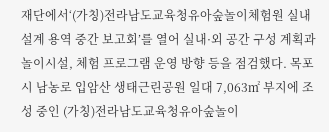재단에서‘(가칭)전라남도교육청유아숲놀이체험원 실내 설계 용역 중간 보고회’를 열어 실내·외 공간 구성 계획과 놀이시설, 체험 프로그램 운영 방향 등을 점검했다. 목포시 남농로 입암산 생태근린공원 일대 7,063㎡ 부지에 조성 중인 (가칭)전라남도교육청유아숲놀이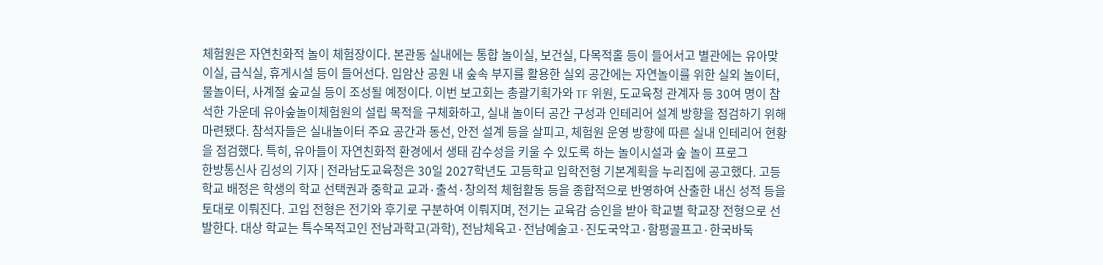체험원은 자연친화적 놀이 체험장이다. 본관동 실내에는 통합 놀이실, 보건실, 다목적홀 등이 들어서고 별관에는 유아맞이실, 급식실, 휴게시설 등이 들어선다. 입암산 공원 내 숲속 부지를 활용한 실외 공간에는 자연놀이를 위한 실외 놀이터, 물놀이터, 사계절 숲교실 등이 조성될 예정이다. 이번 보고회는 총괄기획가와 TF 위원, 도교육청 관계자 등 30여 명이 참석한 가운데 유아숲놀이체험원의 설립 목적을 구체화하고, 실내 놀이터 공간 구성과 인테리어 설계 방향을 점검하기 위해 마련됐다. 참석자들은 실내놀이터 주요 공간과 동선, 안전 설계 등을 살피고, 체험원 운영 방향에 따른 실내 인테리어 현황을 점검했다. 특히, 유아들이 자연친화적 환경에서 생태 감수성을 키울 수 있도록 하는 놀이시설과 숲 놀이 프로그
한방통신사 김성의 기자 | 전라남도교육청은 30일 2027학년도 고등학교 입학전형 기본계획을 누리집에 공고했다. 고등학교 배정은 학생의 학교 선택권과 중학교 교과·출석·창의적 체험활동 등을 종합적으로 반영하여 산출한 내신 성적 등을 토대로 이뤄진다. 고입 전형은 전기와 후기로 구분하여 이뤄지며, 전기는 교육감 승인을 받아 학교별 학교장 전형으로 선발한다. 대상 학교는 특수목적고인 전남과학고(과학), 전남체육고·전남예술고·진도국악고·함평골프고·한국바둑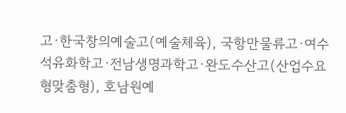고·한국창의예술고(예술체육), 국항만물류고·여수석유화학고·전남생명과학고·완도수산고(산업수요형맞춤형), 호남원예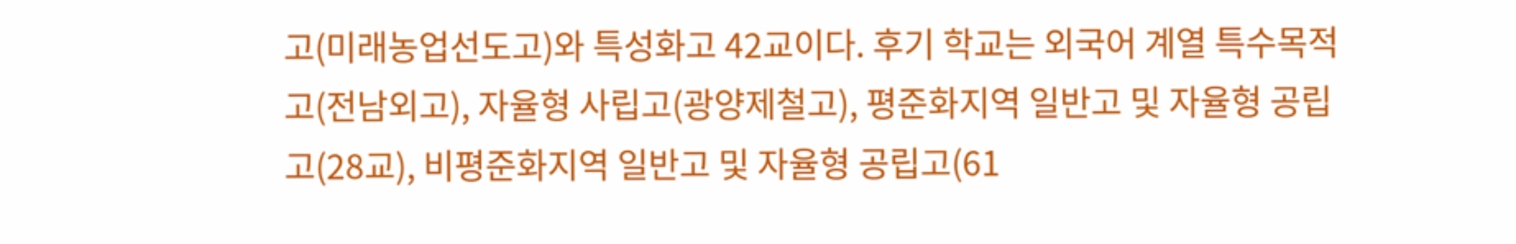고(미래농업선도고)와 특성화고 42교이다. 후기 학교는 외국어 계열 특수목적고(전남외고), 자율형 사립고(광양제철고), 평준화지역 일반고 및 자율형 공립고(28교), 비평준화지역 일반고 및 자율형 공립고(61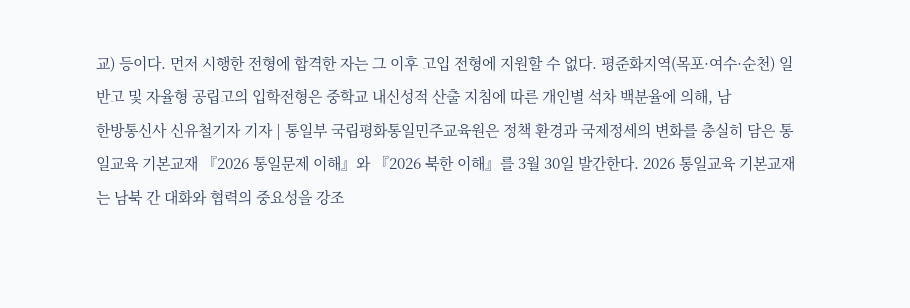교) 등이다. 먼저 시행한 전형에 합격한 자는 그 이후 고입 전형에 지원할 수 없다. 평준화지역(목포·여수·순천) 일반고 및 자율형 공립고의 입학전형은 중학교 내신성적 산출 지침에 따른 개인별 석차 백분율에 의해, 남
한방통신사 신유철기자 기자 | 통일부 국립평화통일민주교육원은 정책 환경과 국제정세의 변화를 충실히 담은 통일교육 기본교재 『2026 통일문제 이해』와 『2026 북한 이해』를 3월 30일 발간한다. 2026 통일교육 기본교재는 남북 간 대화와 협력의 중요성을 강조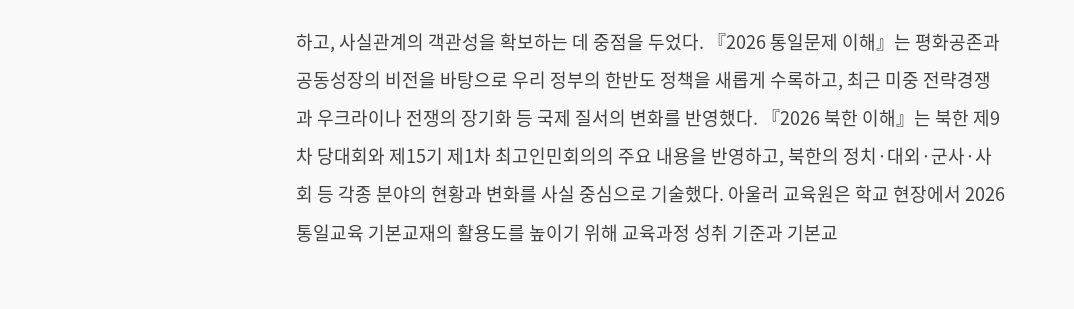하고, 사실관계의 객관성을 확보하는 데 중점을 두었다. 『2026 통일문제 이해』는 평화공존과 공동성장의 비전을 바탕으로 우리 정부의 한반도 정책을 새롭게 수록하고, 최근 미중 전략경쟁과 우크라이나 전쟁의 장기화 등 국제 질서의 변화를 반영했다. 『2026 북한 이해』는 북한 제9차 당대회와 제15기 제1차 최고인민회의의 주요 내용을 반영하고, 북한의 정치·대외·군사·사회 등 각종 분야의 현황과 변화를 사실 중심으로 기술했다. 아울러 교육원은 학교 현장에서 2026 통일교육 기본교재의 활용도를 높이기 위해 교육과정 성취 기준과 기본교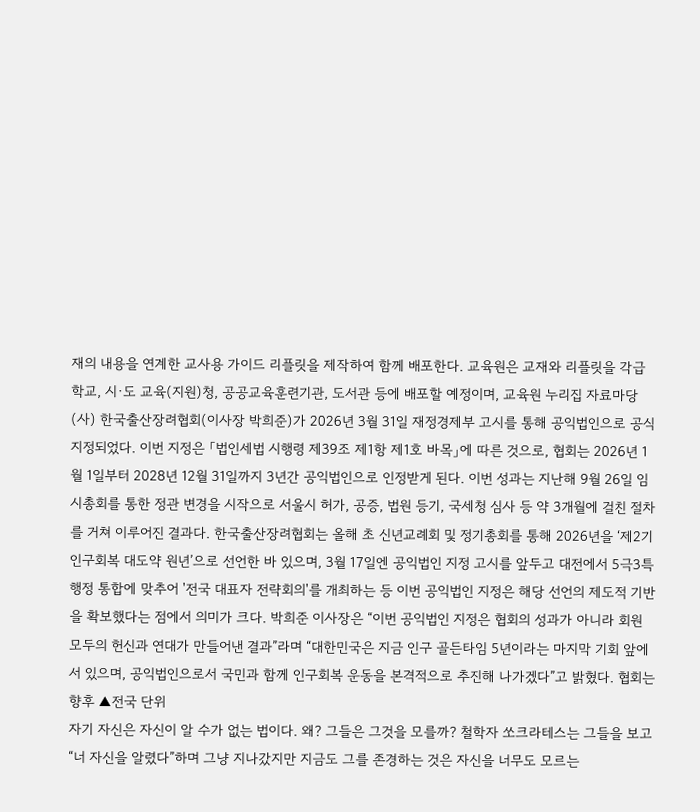재의 내용을 연계한 교사용 가이드 리플릿을 제작하여 함께 배포한다. 교육원은 교재와 리플릿을 각급 학교, 시·도 교육(지원)청, 공공교육훈련기관, 도서관 등에 배포할 예정이며, 교육원 누리집 자료마당
(사) 한국출산장려협회(이사장 박희준)가 2026년 3월 31일 재정경제부 고시를 통해 공익법인으로 공식 지정되었다. 이번 지정은 「법인세법 시행령 제39조 제1항 제1호 바목」에 따른 것으로, 협회는 2026년 1월 1일부터 2028년 12월 31일까지 3년간 공익법인으로 인정받게 된다. 이번 성과는 지난해 9월 26일 임시총회를 통한 정관 변경을 시작으로 서울시 허가, 공증, 법원 등기, 국세청 심사 등 약 3개월에 걸친 절차를 거쳐 이루어진 결과다. 한국출산장려협회는 올해 초 신년교례회 및 정기총회를 통해 2026년을 ‘제2기 인구회복 대도약 원년’으로 선언한 바 있으며, 3월 17일엔 공익법인 지정 고시를 앞두고 대전에서 5극3특 행정 통합에 맞추어 '전국 대표자 전략회의'를 개최하는 등 이번 공익법인 지정은 해당 선언의 제도적 기반을 확보했다는 점에서 의미가 크다. 박희준 이사장은 “이번 공익법인 지정은 협회의 성과가 아니라 회원 모두의 헌신과 연대가 만들어낸 결과”라며 “대한민국은 지금 인구 골든타임 5년이라는 마지막 기회 앞에 서 있으며, 공익법인으로서 국민과 함께 인구회복 운동을 본격적으로 추진해 나가겠다”고 밝혔다. 협회는 향후 ▲전국 단위
자기 자신은 자신이 알 수가 없는 법이다. 왜? 그들은 그것을 모를까? 철학자 쏘크라테스는 그들을 보고 “너 자신을 알렸다”하며 그냥 지나갔지만 지금도 그를 존경하는 것은 자신을 너무도 모르는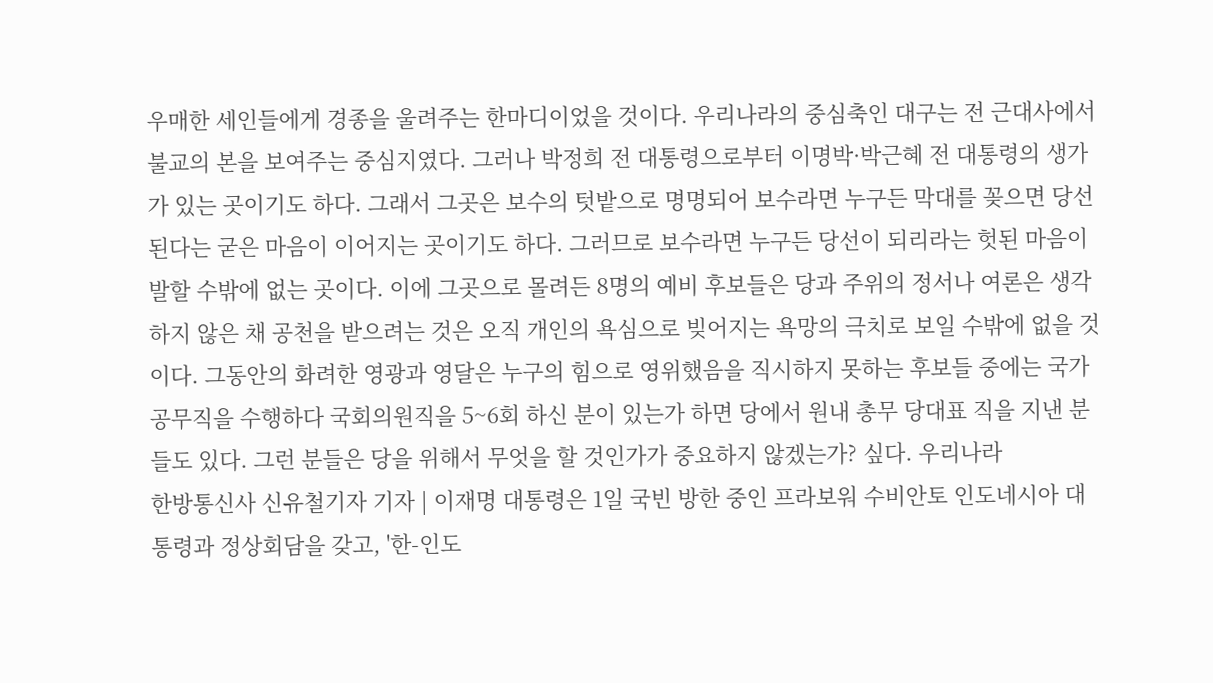우매한 세인들에게 경종을 울려주는 한마디이었을 것이다. 우리나라의 중심축인 대구는 전 근대사에서 불교의 본을 보여주는 중심지였다. 그러나 박정희 전 대통령으로부터 이명박·박근혜 전 대통령의 생가가 있는 곳이기도 하다. 그래서 그곳은 보수의 텃밭으로 명명되어 보수라면 누구든 막대를 꽂으면 당선된다는 굳은 마음이 이어지는 곳이기도 하다. 그러므로 보수라면 누구든 당선이 되리라는 헛된 마음이 발할 수밖에 없는 곳이다. 이에 그곳으로 몰려든 8명의 예비 후보들은 당과 주위의 정서나 여론은 생각하지 않은 채 공천을 받으려는 것은 오직 개인의 욕심으로 빚어지는 욕망의 극치로 보일 수밖에 없을 것이다. 그동안의 화려한 영광과 영달은 누구의 힘으로 영위했음을 직시하지 못하는 후보들 중에는 국가 공무직을 수행하다 국회의원직을 5~6회 하신 분이 있는가 하면 당에서 원내 총무 당대표 직을 지낸 분들도 있다. 그런 분들은 당을 위해서 무엇을 할 것인가가 중요하지 않겠는가? 싶다. 우리나라
한방통신사 신유철기자 기자 | 이재명 대통령은 1일 국빈 방한 중인 프라보워 수비안토 인도네시아 대통령과 정상회담을 갖고, '한-인도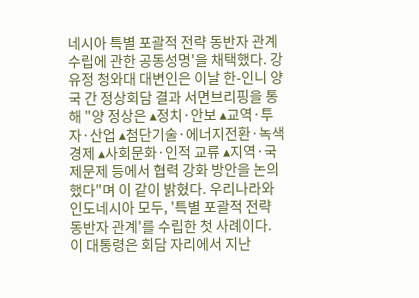네시아 특별 포괄적 전략 동반자 관계 수립에 관한 공동성명'을 채택했다. 강유정 청와대 대변인은 이날 한-인니 양국 간 정상회담 결과 서면브리핑을 통해 "양 정상은 ▴정치·안보 ▴교역·투자·산업 ▴첨단기술·에너지전환·녹색경제 ▴사회문화·인적 교류 ▴지역·국제문제 등에서 협력 강화 방안을 논의했다"며 이 같이 밝혔다. 우리나라와 인도네시아 모두, '특별 포괄적 전략 동반자 관계'를 수립한 첫 사례이다. 이 대통령은 회담 자리에서 지난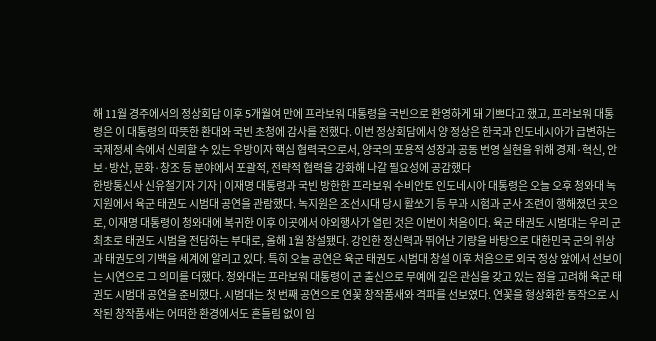해 11월 경주에서의 정상회담 이후 5개월여 만에 프라보워 대통령을 국빈으로 환영하게 돼 기쁘다고 했고, 프라보워 대통령은 이 대통령의 따뜻한 환대와 국빈 초청에 감사를 전했다. 이번 정상회담에서 양 정상은 한국과 인도네시아가 급변하는 국제정세 속에서 신뢰할 수 있는 우방이자 핵심 협력국으로서, 양국의 포용적 성장과 공동 번영 실현을 위해 경제·혁신, 안보·방산, 문화·창조 등 분야에서 포괄적, 전략적 협력을 강화해 나갈 필요성에 공감했다
한방통신사 신유철기자 기자 | 이재명 대통령과 국빈 방한한 프라보워 수비안토 인도네시아 대통령은 오늘 오후 청와대 녹지원에서 육군 태권도 시범대 공연을 관람했다. 녹지원은 조선시대 당시 활쏘기 등 무과 시험과 군사 조련이 행해졌던 곳으로, 이재명 대통령이 청와대에 복귀한 이후 이곳에서 야외행사가 열린 것은 이번이 처음이다. 육군 태권도 시범대는 우리 군 최초로 태권도 시범을 전담하는 부대로, 올해 1월 창설됐다. 강인한 정신력과 뛰어난 기량을 바탕으로 대한민국 군의 위상과 태권도의 기백을 세계에 알리고 있다. 특히 오늘 공연은 육군 태권도 시범대 창설 이후 처음으로 외국 정상 앞에서 선보이는 시연으로 그 의미를 더했다. 청와대는 프라보워 대통령이 군 출신으로 무예에 깊은 관심을 갖고 있는 점을 고려해 육군 태권도 시범대 공연을 준비했다. 시범대는 첫 번째 공연으로 연꽃 창작품새와 격파를 선보였다. 연꽃을 형상화한 동작으로 시작된 창작품새는 어떠한 환경에서도 흔들림 없이 임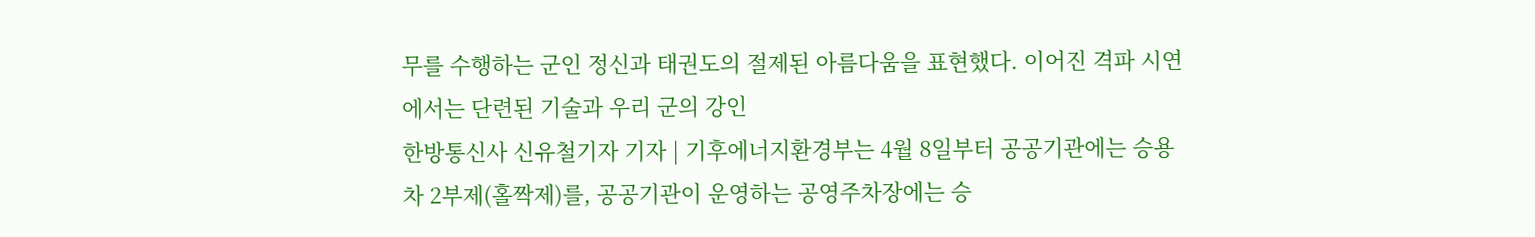무를 수행하는 군인 정신과 태권도의 절제된 아름다움을 표현했다. 이어진 격파 시연에서는 단련된 기술과 우리 군의 강인
한방통신사 신유철기자 기자 | 기후에너지환경부는 4월 8일부터 공공기관에는 승용차 2부제(홀짝제)를, 공공기관이 운영하는 공영주차장에는 승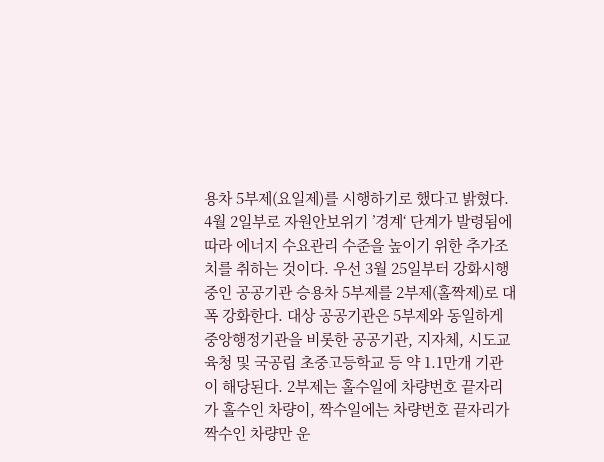용차 5부제(요일제)를 시행하기로 했다고 밝혔다. 4월 2일부로 자원안보위기 ’경계‘ 단계가 발령됨에 따라 에너지 수요관리 수준을 높이기 위한 추가조치를 취하는 것이다. 우선 3월 25일부터 강화시행 중인 공공기관 승용차 5부제를 2부제(홀짝제)로 대폭 강화한다. 대상 공공기관은 5부제와 동일하게 중앙행정기관을 비롯한 공공기관, 지자체, 시도교육청 및 국공립 초중고등학교 등 약 1.1만개 기관이 해당된다. 2부제는 홀수일에 차량번호 끝자리가 홀수인 차량이, 짝수일에는 차량번호 끝자리가 짝수인 차량만 운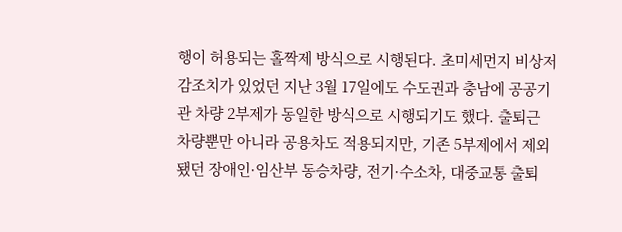행이 허용되는 홀짝제 방식으로 시행된다. 초미세먼지 비상저감조치가 있었던 지난 3월 17일에도 수도권과 충남에 공공기관 차량 2부제가 동일한 방식으로 시행되기도 했다. 출퇴근 차량뿐만 아니라 공용차도 적용되지만, 기존 5부제에서 제외됐던 장애인·임산부 동승차량, 전기·수소차, 대중교통 출퇴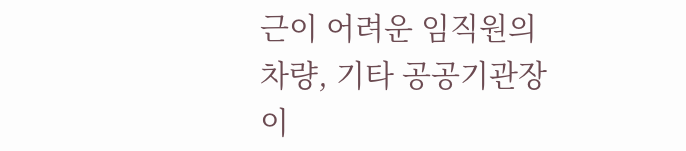근이 어려운 임직원의 차량, 기타 공공기관장이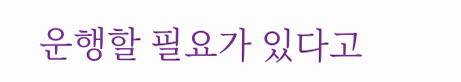운행할 필요가 있다고